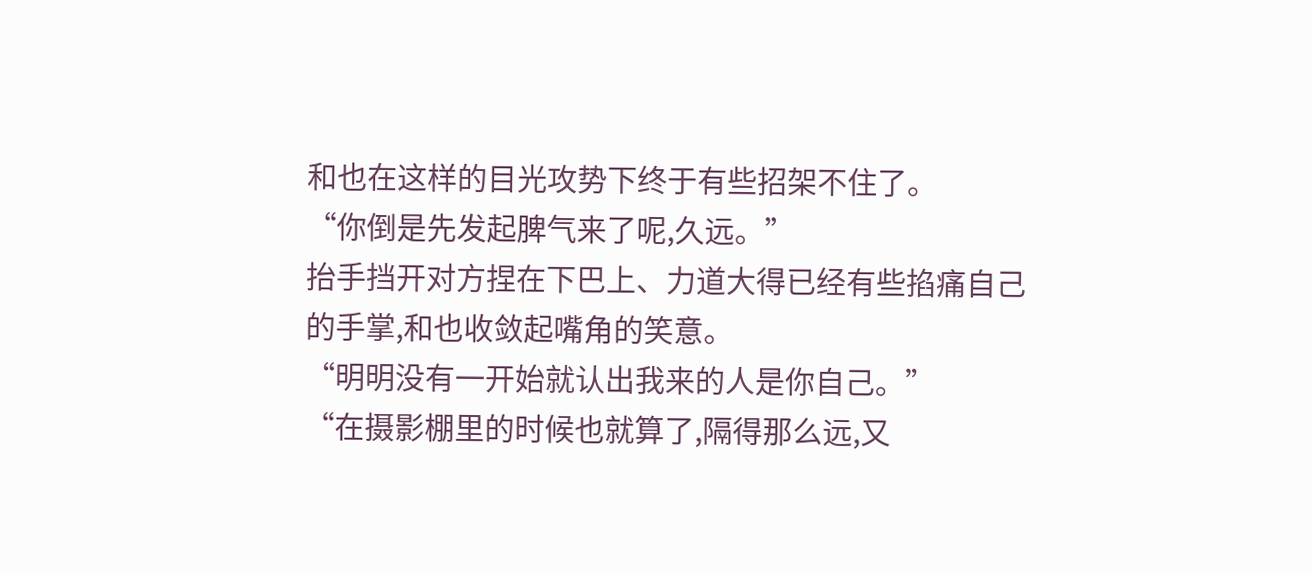和也在这样的目光攻势下终于有些招架不住了。
“你倒是先发起脾气来了呢,久远。”
抬手挡开对方捏在下巴上、力道大得已经有些掐痛自己的手掌,和也收敛起嘴角的笑意。
“明明没有一开始就认出我来的人是你自己。”
“在摄影棚里的时候也就算了,隔得那么远,又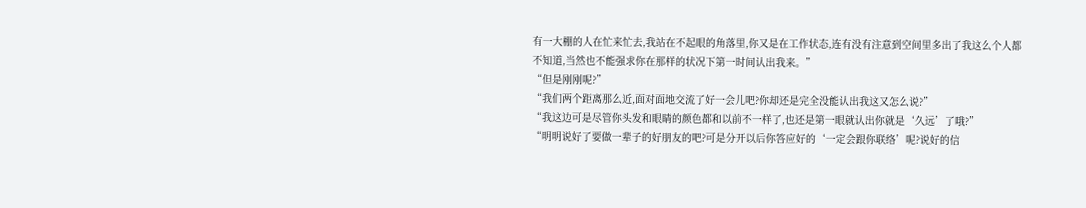有一大棚的人在忙来忙去,我站在不起眼的角落里,你又是在工作状态,连有没有注意到空间里多出了我这么个人都不知道,当然也不能强求你在那样的状况下第一时间认出我来。”
“但是刚刚呢?”
“我们两个距离那么近,面对面地交流了好一会儿吧?你却还是完全没能认出我这又怎么说?”
“我这边可是尽管你头发和眼睛的颜色都和以前不一样了,也还是第一眼就认出你就是‘久远’了哦?”
“明明说好了要做一辈子的好朋友的吧?可是分开以后你答应好的‘一定会跟你联络’呢?说好的信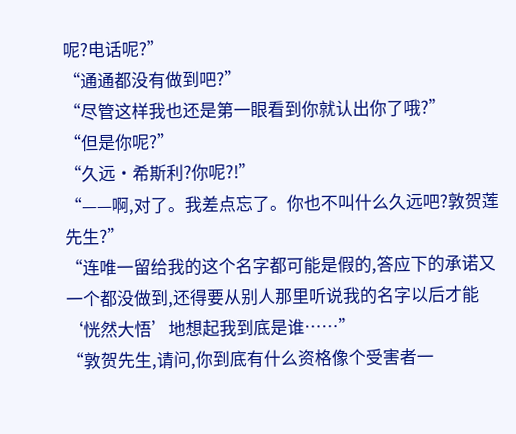呢?电话呢?”
“通通都没有做到吧?”
“尽管这样我也还是第一眼看到你就认出你了哦?”
“但是你呢?”
“久远·希斯利?你呢?!”
“——啊,对了。我差点忘了。你也不叫什么久远吧?敦贺莲先生?”
“连唯一留给我的这个名字都可能是假的,答应下的承诺又一个都没做到,还得要从别人那里听说我的名字以后才能‘恍然大悟’地想起我到底是谁……”
“敦贺先生,请问,你到底有什么资格像个受害者一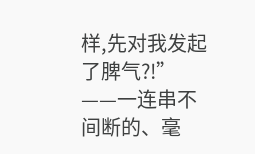样,先对我发起了脾气?!”
——一连串不间断的、毫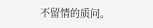不留情的质问。